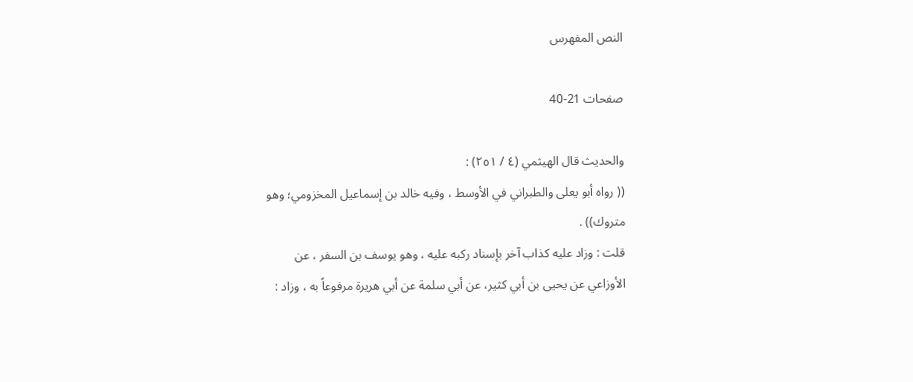النص المفهرس

صفحات 21-40

والحديث قال الهيثمي (٤ / ٢٥١) :
(( رواه أبو يعلى والطبراني في الأوسط ، وفيه خالد بن إسماعيل المخزومي؛ وهو
متروك)) .
قلت : وزاد عليه كذاب آخر بإسناد ركبه عليه ، وهو يوسف بن السفر ، عن
الأوزاعي عن يحيى بن أبي كثير، عن أبي سلمة عن أبي هريرة مرفوعاً به ، وزاد :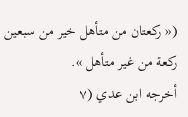(« ركعتان من متأهل خير من سبعين ركعة من غير متأهل ».
أخرجه ابن عدي (٧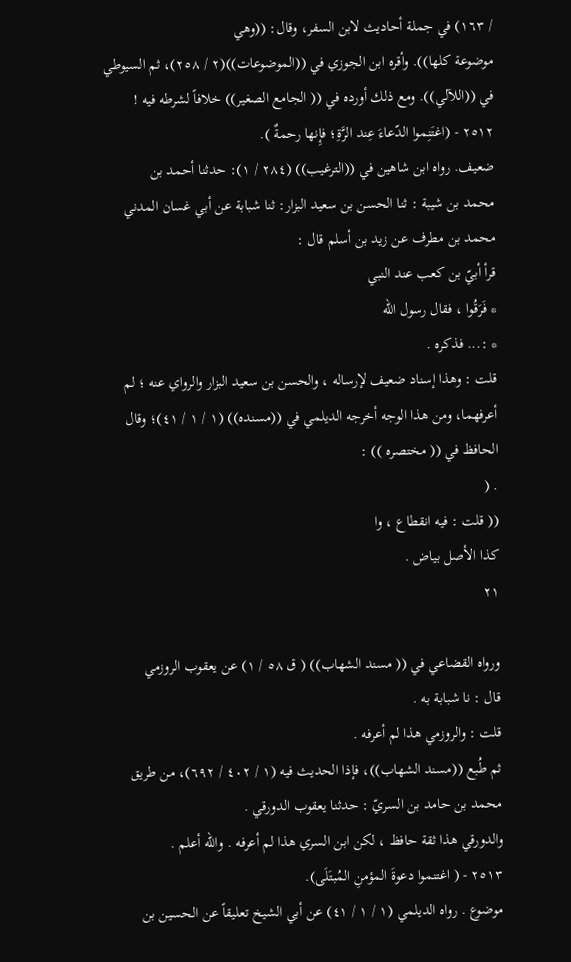/ ١٦٣) في جملة أحاديث لابن السفر، وقال: ((وهي
موضوعة كلها)). وأقره ابن الجوزي في ((الموضوعات))(٢ / ٢٥٨)، ثم السيوطي
في ((اللآلي)). ومع ذلك أورده في (( الجامع الصغير)) خلافاً لشرطه فيه !
٢٥١٢ - (اغتَنِموا الدّعاءَ عِند الرَّةِ؛ فإِنها رحمةٌ ).
ضعيف. رواه ابن شاهين في ((الترغيب)) (٢٨٤ / ١): حدثنا أحمد بن
محمد بن شيبة : ثنا الحسن بن سعيد البزار: ثنا شبابة عن أبي غسان المدني
محمد بن مطرف عن زيد بن أسلم قال :
قرأ أبيّ بن كعب عند النبي
* فَرَقُوا ، فقال رسول الله
* :... فذكره .
قلت : وهذا إسناد ضعيف لإرساله ، والحسن بن سعيد البزار والرواي عنه ؛ لم
أعرفهما، ومن هذا الوجه أخرجه الديلمي في ((مسنده)) (١ / ١ / ٤١)؛ وقال
الحافظ في (( مختصره )) :
. (
(( قلت : فيه انقطاع ، وا
كذا الأصل بياض .
٢١

ورواه القضاعي في (( مسند الشهاب)) ( ق ٥٨ / ١) عن يعقوب الروزمي
قال : نا شبابة به .
قلت : والروزمي هذا لم أعرفه .
ثم طُبع ((مسند الشهاب))، فإذا الحديث فيه (١ / ٤٠٢ / ٦٩٢)، من طريق
محمد بن حامد بن السريّ : حدثنا يعقوب الدورقي .
والدورقي هذا ثقة حافظ ، لكن ابن السري هذا لم أعرفه . والله أعلم .
٢٥١٣ - ( اغتنموا دعوةَ المؤمنِ المُبتَلَى).
موضوع . رواه الديلمي (١ / ١ / ٤١) عن أبي الشيخ تعليقاً عن الحسين بن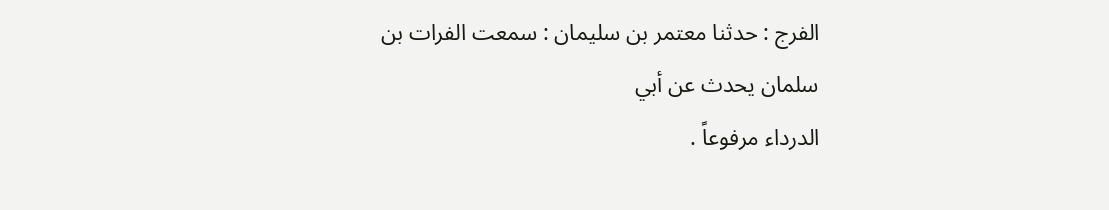الفرج : حدثنا معتمر بن سليمان : سمعت الفرات بن سلمان يحدث عن أبي
الدرداء مرفوعاً .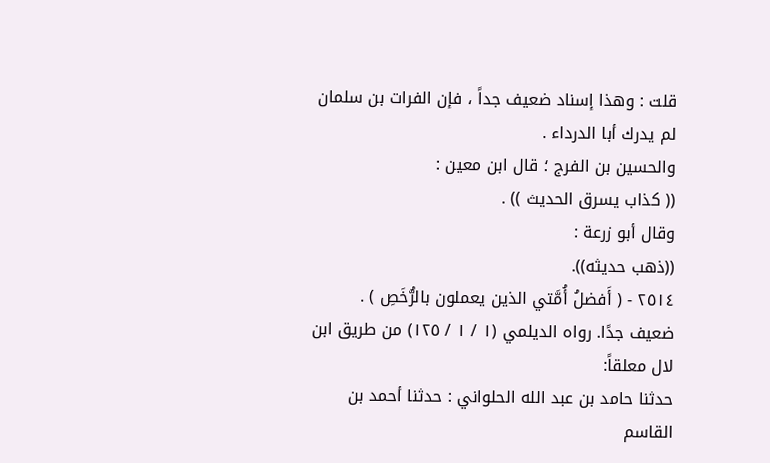قلت : وهذا إسناد ضعيف جداً ، فإن الفرات بن سلمان لم يدرك أبا الدرداء .
والحسين بن الفرج ؛ قال ابن معين :
(( كذاب يسرق الحديث )) .
وقال أبو زرعة :
((ذهب حديثه)).
٢٥١٤ - ( أَفضلُ أُمَّتي الذين يعملون بالرُّخَصِ ) .
ضعيف جدًا. رواه الديلمي (١ / ١ / ١٢٥) من طريق ابن لال معلقاً:
حدثنا حامد بن عبد الله الحلواني : حدثنا أحمد بن القاسم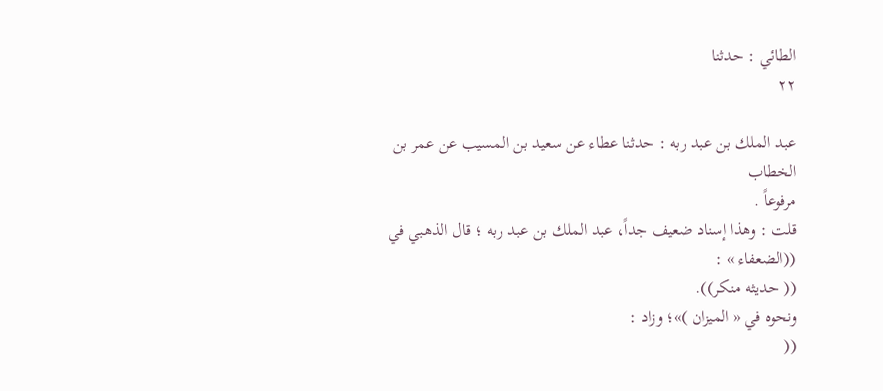الطائي : حدثنا
٢٢

عبد الملك بن عبد ربه : حدثنا عطاء عن سعيد بن المسيب عن عمر بن الخطاب
مرفوعاً .
قلت : وهذا إسناد ضعيف جداً، عبد الملك بن عبد ربه ؛ قال الذهبي في
((الضعفاء » :
(( حديثه منكر)).
ونحوه في « الميزان )»؛ وزاد :
((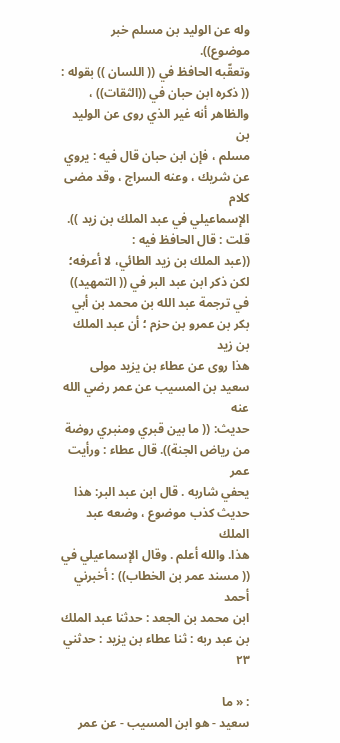وله عن الوليد بن مسلم خبر موضوع)).
وتعقّبه الحافظ في (( اللسان )) بقوله :
(( ذكره ابن حبان في ((الثقات)) ، والظاهر أنه غير الذي روى عن الوليد بن
مسلم ، فإن ابن حبان قال فيه : يروي عن شريك ، وعنه السراج ، وقد مضى كلام
الإسماعيلي في عبد الملك بن زيد )).
قلت : قال الحافظ فيه :
((عبد الملك بن زيد الطائي، لا أعرفه؛ لكن ذكر ابن عبد البر في (( التمهيد))
في ترجمة عبد الله بن محمد بن أبي بكر بن عمرو بن حزم ؛ أن عبد الملك بن زید
هذا روى عن عطاء بن يزيد مولى سعيد بن المسيب عن عمر رضي الله عنه
حديث: (( ما بين قبري ومنبري روضة من رياض الجنة)). قال عطاء : ورأيت عمر
يحفي شاربه . قال ابن عبد البر: هذا حديث كذب موضوع ، وضعه عبد الملك
هذا. والله أعلم . وقال الإسماعيلي في (( مسند عمر بن الخطاب)) : أخبرني أحمد
ابن محمد بن الجعد : حدثنا عبد الملك بن عبد ربه : ثنا عطاء بن يزيد : حدثني
٢٣

: « ما
سعيد - هو ابن المسيب - عن عمر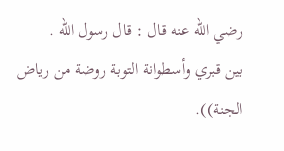رضي الله عنه قال : قال رسول الله .
بين قبري وأسطوانة التوبة روضة من رياض الجنة)).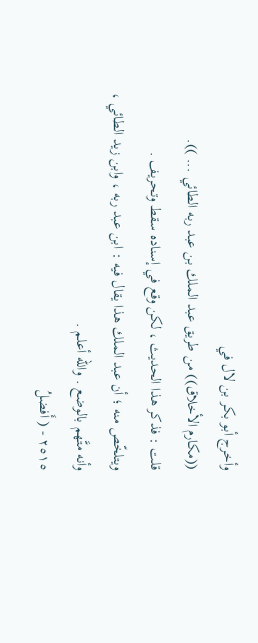وأخرج أبو بكر بن لال في
((مكارم الأخلاق)) من طريق عبد الملك بن عبد ربه الطائي ... )).
قلت : فذكر هذا الحديث ، لكن وقع في إسناده سقط وتحريف .
ويتلخّص منه ؛ أن عبد الملك هذا يقال فيه : ابن عبد ربه ، وابن زيد الطائي ،
وأنه متَّهم بالوضع . والله أعلم .
٢٥١٥ - ( أَفضلُ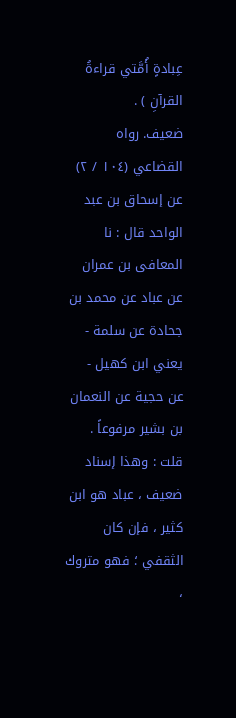عِبادةٍ أُمَّتي قراءةُ القرآنِ ) .
ضعيف. رواه القضاعي (١٠٤ / ٢) عن إسحاق بن عبد الواحد قال : نا
المعافى بن عمران عن عباد عن محمد بن جحادة عن سلمة - يعني ابن كهيل -
عن حجية عن النعمان بن بشير مرفوعاً .
قلت : وهذا إسناد ضعيف ، عباد هو ابن كثير ، فإن كان الثقفي ؛ فهو متروك ،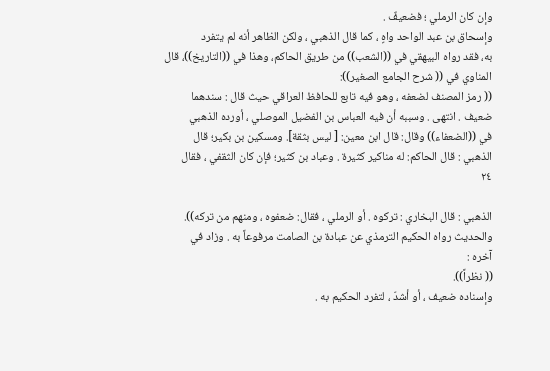وإن كان الرملي ؛ فضعيفٌ .
وإسحاق بن عبد الواحد واهٍ ، كما قال الذهبي ، ولكن الظاهر أنه لم يتفرد
به، فقد رواه البيهقي في ((الشعب)) من طريق الحاكم، وهذا في ((التاريخ))، قال
المناوي في (( شرح الجامع الصغير)):
(( رمز المصنف لضعفه ، وهو فيه تابع للحافظ العراقي حيث قال : سندهما
ضعيف . انتهى . وسببه أن فيه العباس بن الفضيل الموصلي ، أورده الذهبي
في ((الضعفاء)) وقال: قال ابن معين: [ ليس بثقة]. ومسكين بن بكير؛ قال
الذهبي : قال الحاكم: له مناكير كثيرة . وعباد بن كثير؛ فإن كان الثقفي ، فقال
٢٤

الذهبي : قال البخاري : تركوه . أو الرملي ، فقال: ضعفوه ، ومنهم من تركه)).
والحديث رواه الحكيم الترمذي عن عبادة بن الصامت مرفوعاً به . وزاد في
آخره :
(( نظراً)).
وإسناده ضعيف ، أو أشدّ ، لتفرد الحكيم به .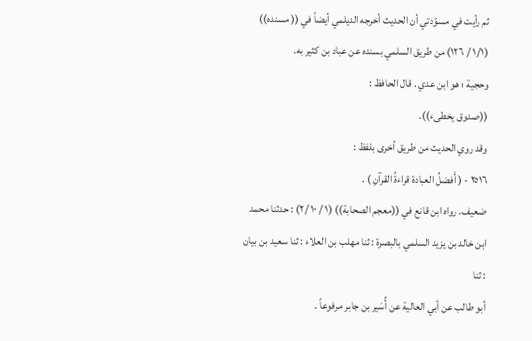ثم رأيت في مسوّدتي أن الحديث أخرجه الديلمي أيضاً في (( مسنده))
(١/١ / ١٢٦) من طريق السلمي بسنده عن عباد بن كثير به.
وحجية ؛ هو ابن عدي . قال الحافظ :
((صدوق يخطىء)).
وقد روي الحديث من طريق أخرى بلفظ :
٢٥١٦ - ( أَفضلُ العبادة قراءةُ القرآنِ ) .
ضعيف. رواه ابن قانع في ((معجم الصحابة)) (١ / ١٠ /٢) : حدثنا محمد
ابن خالد بن يزيد السلمي بالبصرة : ثنا مهلب بن العلاء : ثنا سعيد بن بيان : ثنا
أبو طالب عن أبي العالية عن أُسَير بن جابر مرفوعاً .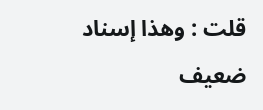قلت : وهذا إسناد ضعيف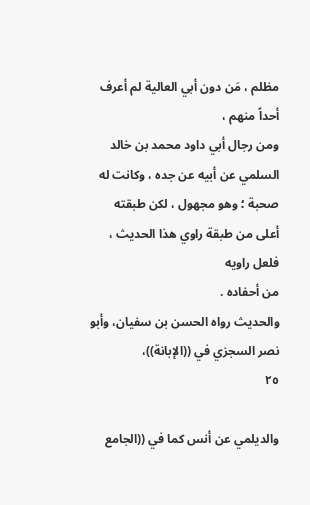مظلم ، مَن دون أبي العالية لم أعرف أحداً منهم ،
ومن رجال أبي داود محمد بن خالد السلمي عن أبيه عن جده ، وكانت له
صحبة ؛ وهو مجهول ، لكن طبقته أعلى من طبقة راوي هذا الحديث ، فلعل راويه
من أحفاده .
والحديث رواه الحسن بن سفيان، وأبو نصر السجزي في ((الإبانة))،
٢٥

والديلمي عن أنس كما في ((الجامع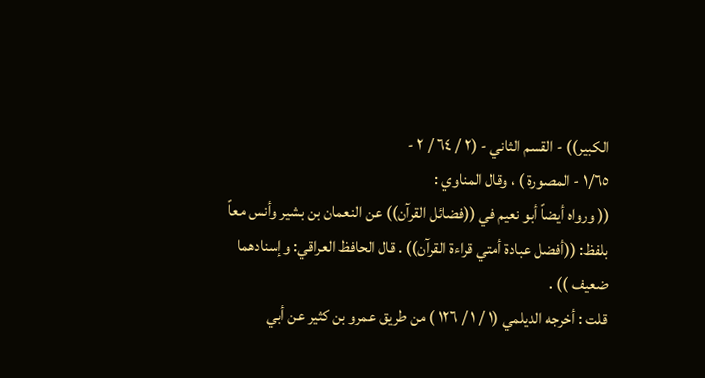الكبير)) - القسم الثاني - (٢ / ٦٤ / ٢ -
١/٦٥ - المصورة ) ، وقال المناوي :
(( ورواه أيضاً أبو نعيم في ((فضائل القرآن)) عن النعمان بن بشير وأنس معاً
بلفظ: ((أفضل عبادة أمتي قراءة القرآن)) . قال الحافظ العراقي: وإسنادهما
ضعيف )) .
قلت : أخرجه الديلمي (١ / ١ / ١٢٦ ) من طريق عمرو بن كثير عن أبي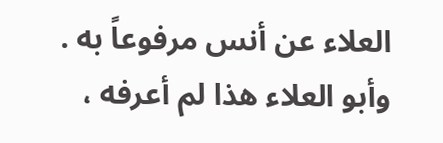العلاء عن أنس مرفوعاً به .
وأبو العلاء هذا لم أعرفه ،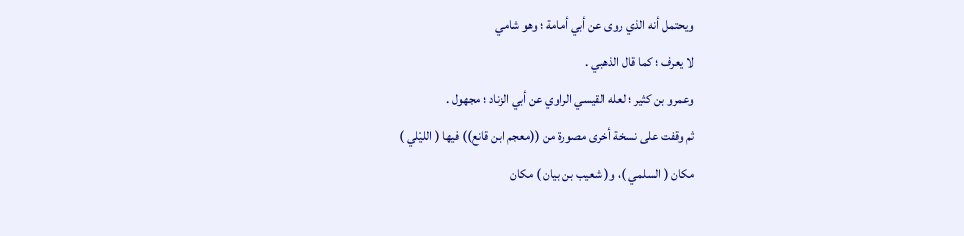ويحتمل أنه الذي روى عن أبي أمامة ؛ وهو شامي
لا يعرف ؛ كما قال الذهبي .
وعمرو بن كثير ؛ لعله القيسي الراوي عن أبي الزناد ؛ مجهول .
ثم وقفت على نسخة أخرى مصورة من ((معجم ابن قانع)) فيها ( الليْلي )
مكان ( السلمي )، و( شعيب بن بيان ) مكان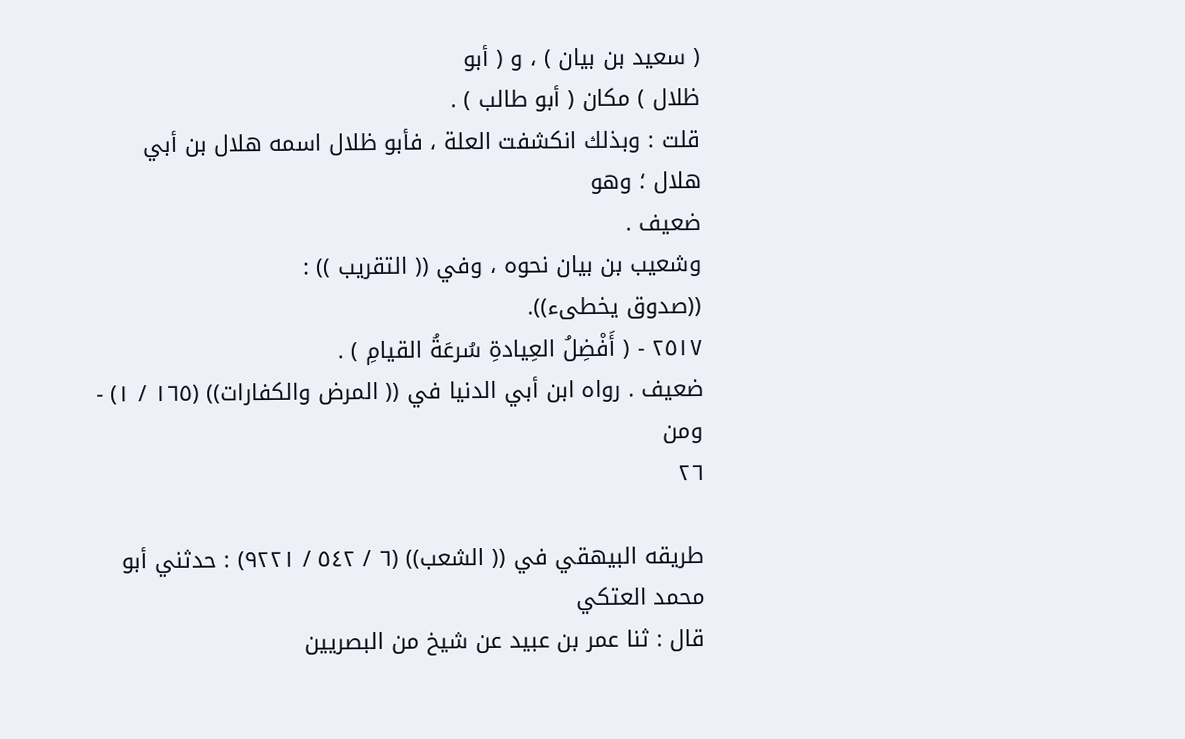( سعيد بن بيان ) ، و ( أبو
ظلال ) مكان ( أبو طالب ) .
قلت : وبذلك انكشفت العلة ، فأبو ظلال اسمه هلال بن أبي هلال ؛ وهو
ضعيف .
وشعيب بن بيان نحوه ، وفي (( التقريب )) :
((صدوق يخطىء)).
٢٥١٧ - ( أَفْضِلُ العِيادةِ سُرعَةُ القيامِ ) .
ضعيف . رواه ابن أبي الدنيا في (( المرض والكفارات)) (١٦٥ / ١) - ومن
٢٦

طريقه البيهقي في (( الشعب)) (٦ / ٥٤٢ / ٩٢٢١) : حدثني أبو محمد العتكي
قال : ثنا عمر بن عبيد عن شيخ من البصريين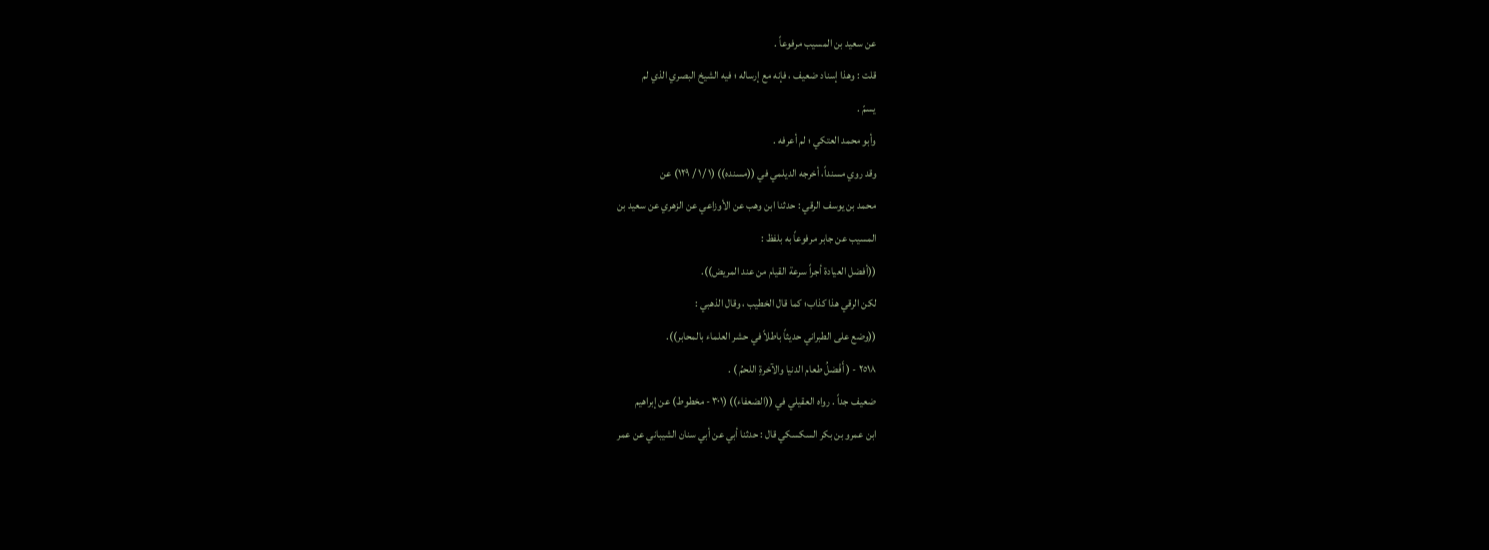عن سعيد بن المسيب مرفوعاً .
قلت : وهذا إسناد ضعيف ، فإنه مع إرساله ؛ فيه الشيخ البصري الذي لم
يسمّ .
وأبو محمد العتكي ؛ لم أعرفه .
وقد روي مسنداً، أخرجه الديلمي في ((مسنده)) (١ /١ / ١٢٩) عن
محمد بن يوسف الرقي : حدثنا ابن وهب عن الأوزاعي عن الزهري عن سعيد بن
المسيب عن جابر مرفوعاً به بلفظ :
((أفضل العيادة أجراً سرعة القيام من عند المريض)).
لكن الرقي هذا كذاب؛ كما قال الخطيب ، وقال الذهبي :
((وضع على الطبراني حديثاً باطلاً في حشر العلماء بالمحابر)).
٢٥١٨ - ( أَفْضلُ طعام الدنيا والآخرةِ اللحمُ ) .
ضعيف جداً . رواه العقيلي في ((الضعفاء)) (٣٠١ - مخطوط) عن إبراهيم
ابن عمرو بن بكر السکسکي قال : حدثنا أبي عن أبي سنان الشيباني عن عمر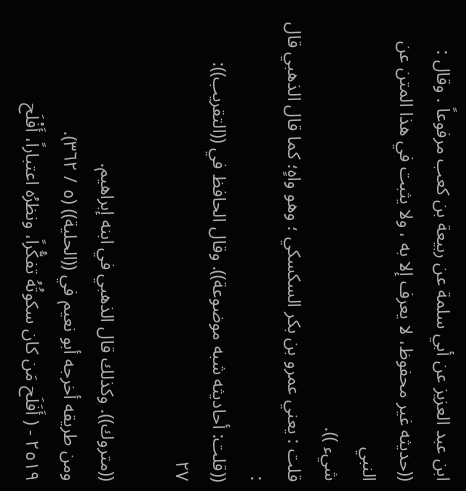ابن عبد العزيز عن أبي سلمة عن ربيعة بن كعب مرفوعاً . وقال :
((حديثه غير محفوظ، لا يعرف إلا به ، ولا يثبت في هذا المتن عن النبي
شيء )).
قلت : يعني عمرو بن بكر السكسكي ؛ وهو واهٍ؛ كما قال الذهبي قال :
((قلت: أحاديثه شبه موضوعة)). وقال الحافظ في ((التقريب)):
٢٧

((متروك)). وكذلك قال الذهبي في ابنه إبراهيم.
ومن طريقه أخرجه أبو نعيم في ((الحلية)) (٥ / ٣٦٢).
٢٥١٩ - ( أَفَلَح مَن كان سكوتُهُ تفكُّراً، ونظرُه اعتباراً، أَفْلَح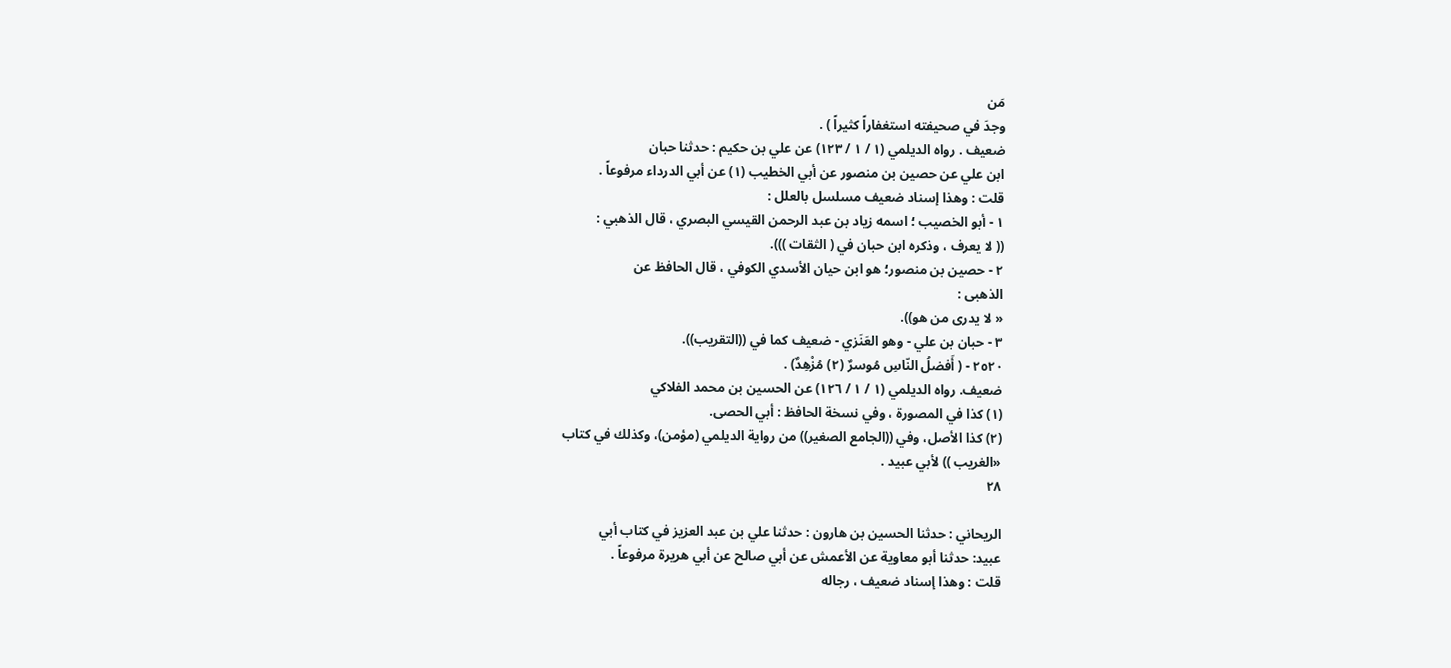مَن
وجدَ في صحيفته استغفاراً كثيراً ) .
ضعيف . رواه الديلمي (١ / ١ / ١٢٣) عن علي بن حكيم : حدثنا حبان
ابن علي عن حصين بن منصور عن أبي الخطيب (١) عن أبي الدرداء مرفوعاً .
قلت : وهذا إسناد ضعيف مسلسل بالعلل :
١ - أبو الخصيب ؛ اسمه زياد بن عبد الرحمن القيسي البصري ، قال الذهبي :
(( لا يعرف ، وذكره ابن حبان في ( الثقات ))).
٢ - حصين بن منصور؛ هو ابن حيان الأسدي الكوفي ، قال الحافظ عن
الذهبى :
« لا یدری من هو)).
٣ - حبان بن علي - وهو العَنَزي - ضعيف كما في ((التقريب)).
٢٥٢٠ - ( أَفضلُ النّاسِ مُوسرٌ (٢) مُزْهِدٌ) .
ضعيف. رواه الديلمي (١ / ١ / ١٢٦) عن الحسين بن محمد الفلاكي
(١) كذا في المصورة ، وفي نسخة الحافظ : أبي الحصى.
(٢) كذا الأصل، وفي ((الجامع الصغير)) من رواية الديلمي (مؤمن)، وكذلك في كتاب
«الغريب )) لأبي عبيد .
٢٨

الريحاني : حدثنا الحسين بن هارون : حدثنا علي بن عبد العزيز في كتاب أبي
عبيد: حدثنا أبو معاوية عن الأعمش عن أبي صالح عن أبي هريرة مرفوعاً .
قلت : وهذا إسناد ضعيف ، رجاله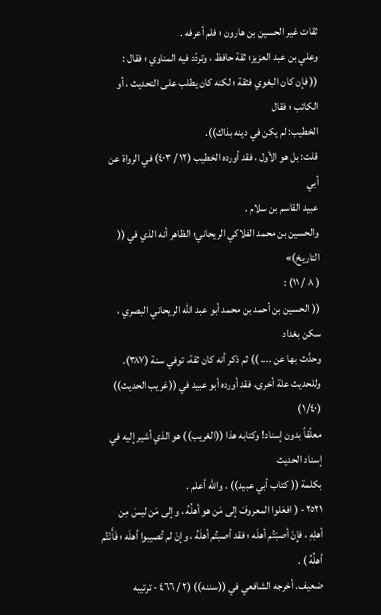ثقات غير الحسين بن هارون ؛ فلم أعرفه .
وعلي بن عبد العزيز؛ ثقة حافظ ، وتردّد فيه المناوي ؛ فقال :
(( فإن كان البغوي فثقة ؛ لكنه كان يطلب على التحديث ، أو الكاتب ؛ فقال
الخطيب: لم يكن في دينه بذاك)).
قلت: بل هو الأول ، فقد أورده الخطيب (١٢ / ٤٠٣) في الرواة عن أبي
عبيد القاسم بن سلام .
والحسين بن محمد الفلاكي الريحاني؛ الظاهر أنه الذي في (( التاريخ)»
( ٨ / ١١) :
(( الحسين بن أحمد بن محمد أبو عبد الله الريحاني البصري ، سكن بغداد
وحدَّث بها عن .... )) ثم ذكر أنه كان ثقة، توفي سنة (٣٨٧).
وللحديث علة أخرى، فقد أورده أبو عبيد في ((غريب الحديث)) (١/٤٠)
معلّقاً بدون إسناد! وكتابه هذا ((الغريب)) هو الذي أشير إليه في إسناد الحديث
بكلمة (( كتاب أبي عبيد)) . والله أعلم .
٢٥٢١ - ( افعَلوا المعروفَ إلى مَن هو أهلُهُ ، وإلى مَن ليسَ مِن
أهلِهِ ، فإِنْ أصبْتُم أهلَه ؛ فقد أصبتُم أهلَهُ ، وإنْ لم تُصيبوا أهلَه ؛ فَأَنْتُم
أهلُهُ ) .
ضعيف. أخرجه الشافعي في ((سننه)) (٢ / ٤٦٦ - ترتيبه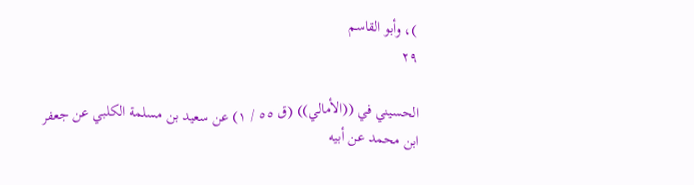)، وأبو القاسم
٢٩

الحسيني في ((الأمالي)) (ق ٥٥ / ١) عن سعيد بن مسلمة الكلبي عن جعفر
ابن محمد عن أبيه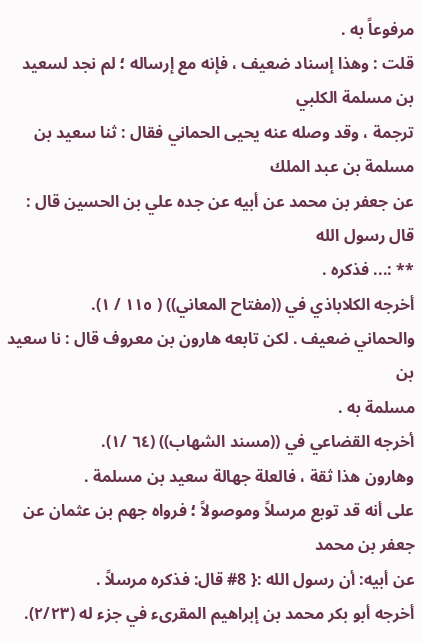مرفوعاً به .
قلت : وهذا إسناد ضعيف ، فإنه مع إرساله ؛ لم نجد لسعيد بن مسلمة الكلبي
ترجمة ، وقد وصله عنه يحيى الحماني فقال : ثنا سعيد بن مسلمة بن عبد الملك
عن جعفر بن محمد عن أبيه عن جده علي بن الحسين قال : قال رسول الله
** :... فذكره .
أخرجه الكلاباذي في ((مفتاح المعاني)) ( ١١٥ / ١).
والحماني ضعيف . لكن تابعه هارون بن معروف قال : نا سعيد بن
مسلمة به .
أخرجه القضاعي في ((مسند الشهاب)) (٦٤ /١).
وهارون هذا ثقة ، فالعلة جهالة سعيد بن مسلمة .
على أنه قد توبع مرسلاً وموصولاً ؛ فرواه جهم بن عثمان عن جعفر بن محمد
عن أبيه: أن رسول الله :{ 8# قال: فذكره مرسلاً .
أخرجه أبو بكر محمد بن إبراهيم المقرىء في جزء له (٢/٢٣).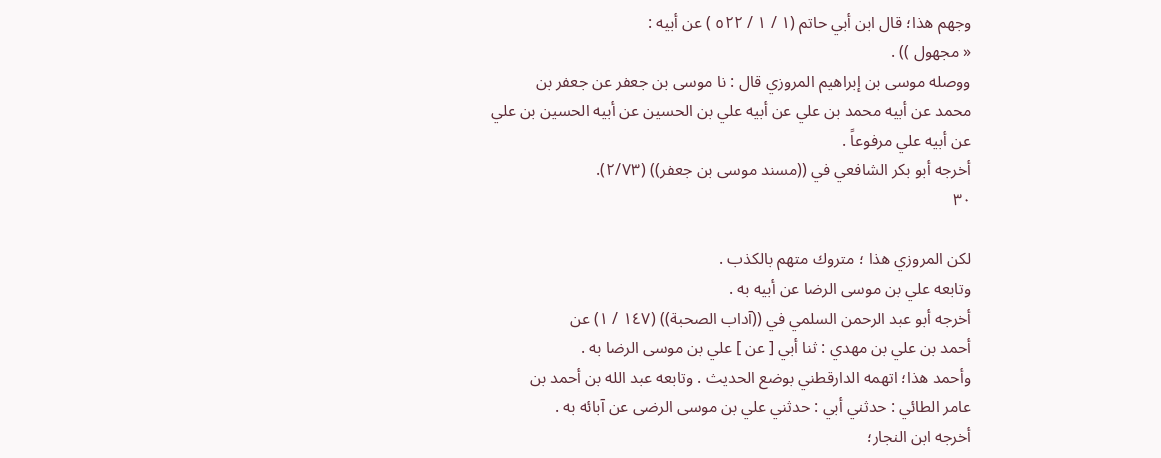وجهم هذا؛ قال ابن أبي حاتم (١ / ١ / ٥٢٢ ) عن أبيه :
« مجهول )) .
ووصله موسى بن إبراهيم المروزي قال : نا موسى بن جعفر عن جعفر بن
محمد عن أبيه محمد بن علي عن أبيه علي بن الحسين عن أبيه الحسين بن علي
عن أبيه علي مرفوعاً .
أخرجه أبو بكر الشافعي في ((مسند موسى بن جعفر)) (٢/٧٣).
٣٠

لكن المروزي هذا ؛ متروك متهم بالكذب .
وتابعه علي بن موسى الرضا عن أبيه به .
أخرجه أبو عبد الرحمن السلمي في ((آداب الصحبة)) (١٤٧ / ١) عن
أحمد بن علي بن مهدي : ثنا أبي [ عن ] علي بن موسى الرضا به .
وأحمد هذا؛ اتهمه الدارقطني بوضع الحديث . وتابعه عبد الله بن أحمد بن
عامر الطائي : حدثني أبي : حدثني علي بن موسى الرضى عن آبائه به .
أخرجه ابن النجار؛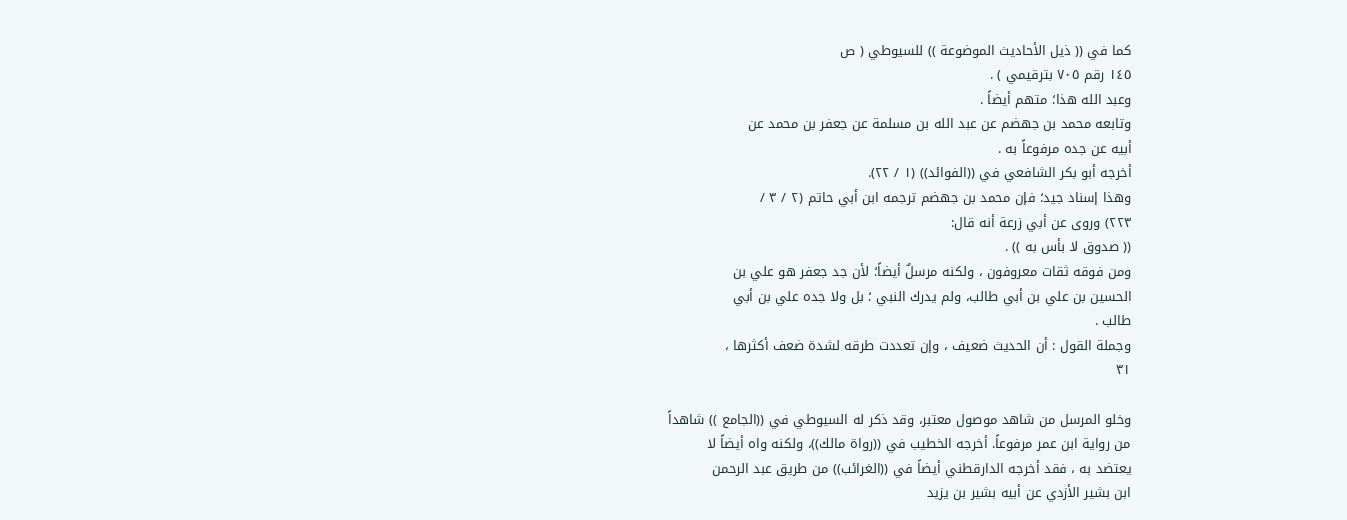كما في (( ذيل الأحاديث الموضوعة )) للسيوطي ( ص
١٤٥ رقم ٧٠٥ بترقيمي ) .
وعبد الله هذا؛ متهم أيضاً .
وتابعه محمد بن جهضم عن عبد الله بن مسلمة عن جعفر بن محمد عن
أبيه عن جده مرفوعاً به .
أخرجه أبو بكر الشافعي في ((الفوائد)) (١ / ٢٢).
وهذا إسناد جيد؛ فإن محمد بن جهضم ترجمه ابن أبي حاتم (٢ / ٣ /
٢٢٣) وروى عن أبي زرعة أنه قال:
(( صدوق لا بأس به )) .
ومن فوقه ثقات معروفون ، ولكنه مرسلٌ أيضاً؛ لأن جد جعفر هو علي بن
الحسين بن علي بن أبي طالب، ولم يدرك النبي ؛ بل ولا جده علي بن أبي
طالب .
وجملة القول : أن الحديث ضعيف ، وإن تعددت طرقه لشدة ضعف أکثرها ،
٣١

وخلو المرسل من شاهد موصول معتبر، وقد ذكر له السيوطي في ((الجامع )) شاهداً
من رواية ابن عمر مرفوعاً. أخرجه الخطيب في ((رواة مالك))، ولكنه واه أيضاً لا
يعتضد به ، فقد أخرجه الدارقطني أيضاً في ((الغرائب)) من طريق عبد الرحمن
ابن بشير الأزدي عن أبيه بشير بن يزيد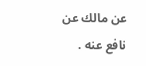عن مالك عن نافع عنه .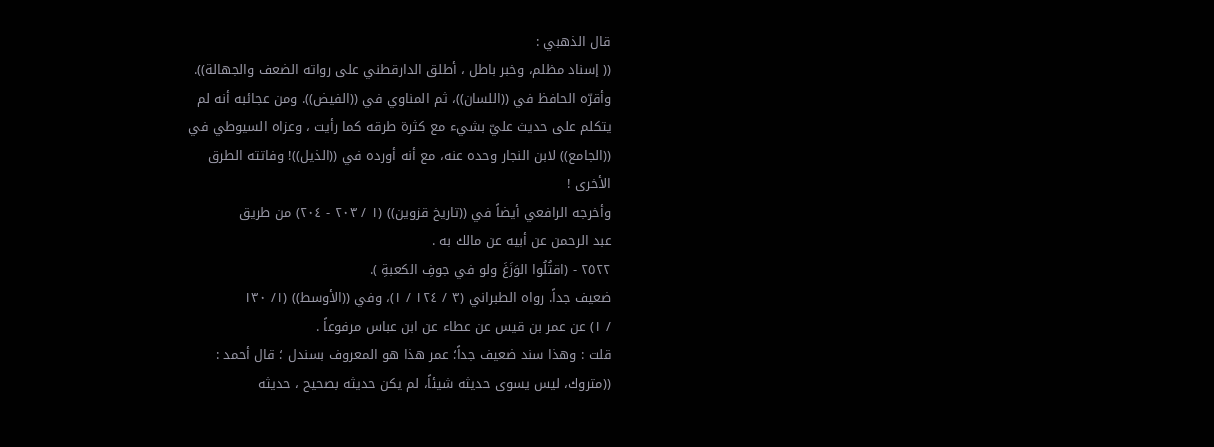قال الذهبي :
(( إسناد مظلم، وخبر باطل ، أطلق الدارقطني على رواته الضعف والجهالة)).
وأقرّه الحافظ في ((اللسان))، ثم المناوي في ((الفيض)). ومن عجائبه أنه لم
يتكلم على حديث عليّ بشيء مع كثرة طرقه كما رأيت ، وعزاه السيوطي في
((الجامع)) لابن النجار وحده عنه، مع أنه أورده في ((الذيل))! وفاتته الطرق
الأخرى !
وأخرجه الرافعي أيضاً في ((تاريخ قزوين)) (١ / ٢٠٣ - ٢٠٤) من طريق
عبد الرحمن عن أبيه عن مالك به .
٢٥٢٢ - (اقتُلُوا الوَزَغَ ولو في جوفِ الكعبةِ ).
ضعيف جداً. رواه الطبراني (٣ / ١٢٤ / ١)، وفي ((الأوسط)) (١/ ١٣٠
/ ١) عن عمر بن قيس عن عطاء عن ابن عباس مرفوعاً .
قلت : وهذا سند ضعيف جداً؛ عمر هذا هو المعروف بسندل ؛ قال أحمد :
((متروك، ليس يسوى حديثه شيئاً، لم يكن حديثه بصحيح ، حديثه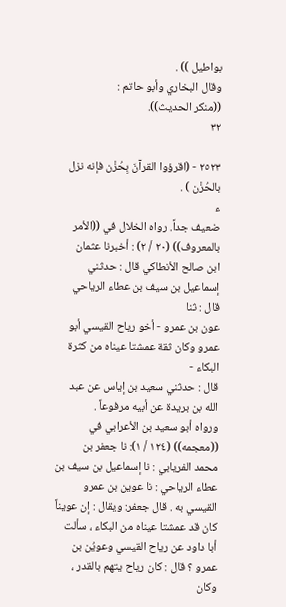بواطيل )) .
وقال البخاري وأبو حاتم :
((منكر الحديث)).
٣٢

٢٥٢٣ - (اقرؤوا القرآنَ بِحُزْن فإنه نزل بالحُزْن ) .
ء
ضعيف جداً. رواه الخلال في ((الأمر بالمعروف)) (٢٠ / ٢) : أخبرنا عثمان
ابن صالح الأنطاكي قال : حدثني إسماعيل بن سيف بن عطاء الرياحي قال : ثنا
عون بن عمرو - أخو رياح القيسي أبو عمرو وكان ثقة عمشتا عيناه من كثرة البكاء -
قال : حدثني سعيد بن إياس عن عبد الله بن بريدة عن أبيه مرفوعاً .
ورواه أبو سعيد بن الأعرابي في ((معجمه)) (١٢٤ / ١): نا جعفر بن
محمد الفريابي : نا إسماعيل بن سيف بن عطاء الرياحي : نا عوين بن عمرو
القيسي به . قال جعفر: ويقال : إن عويناً كان قد عمشتا عيناه من البكاء ، سألت
أبا داود عن رياح القيسي وعويُن بن عمرو ؟ قال : كان رياح يتهم بالقدر ، وكان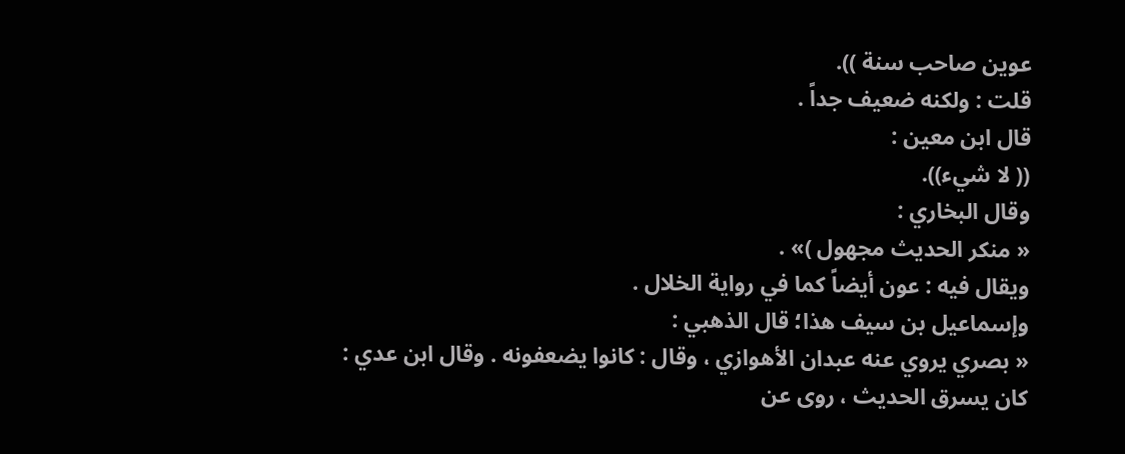عوين صاحب سنة )).
قلت : ولكنه ضعيف جداً .
قال ابن معين :
(( لا شيء)).
وقال البخاري :
« منکر الحدیث مجهول )» .
ويقال فيه : عون أيضاً كما في رواية الخلال .
وإسماعيل بن سيف هذا؛ قال الذهبي :
« بصري يروي عنه عبدان الأهوازي ، وقال : كانوا يضعفونه . وقال ابن عدي :
كان يسرق الحديث ، روى عن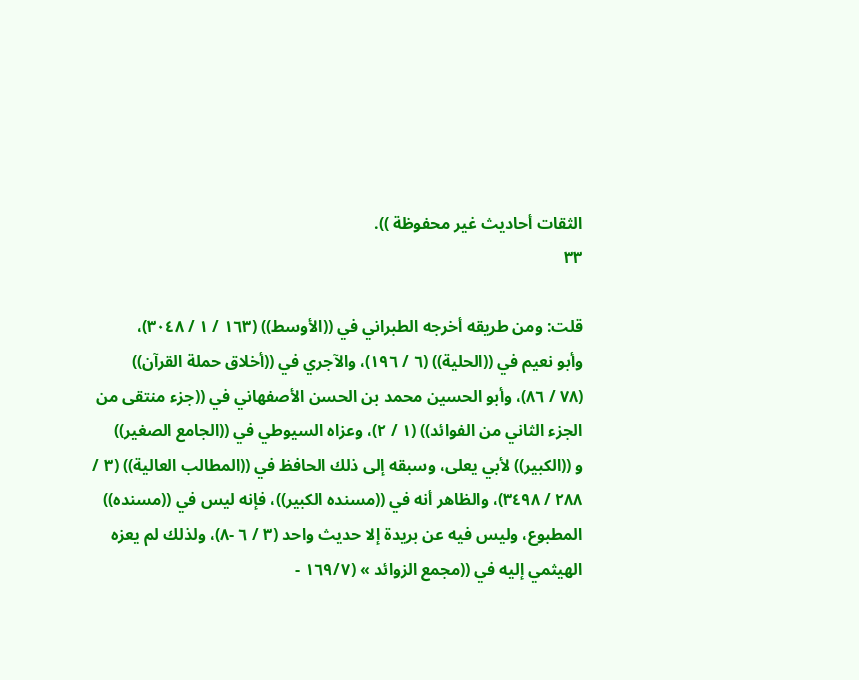الثقات أحاديث غير محفوظة )).
٣٣

قلت: ومن طريقه أخرجه الطبراني في ((الأوسط)) (١٦٣ / ١ / ٣٠٤٨)،
وأبو نعيم في ((الحلية)) (٦ / ١٩٦)، والآجري في ((أخلاق حملة القرآن))
(٧٨ / ٨٦)، وأبو الحسين محمد بن الحسن الأصفهاني في ((جزء منتقى من
الجزء الثاني من الفوائد)) (١ / ٢)، وعزاه السيوطي في ((الجامع الصغير))
و ((الكبير)) لأبي يعلى، وسبقه إلى ذلك الحافظ في ((المطالب العالية)) (٣ /
٢٨٨ / ٣٤٩٨)، والظاهر أنه في ((مسنده الكبير))، فإنه ليس في ((مسنده))
المطبوع، وليس فيه عن بريدة إلا حديث واحد (٣ / ٦ -٨)، ولذلك لم يعزه
الهيثمي إليه في ((مجمع الزوائد » (١٦٩/٧ -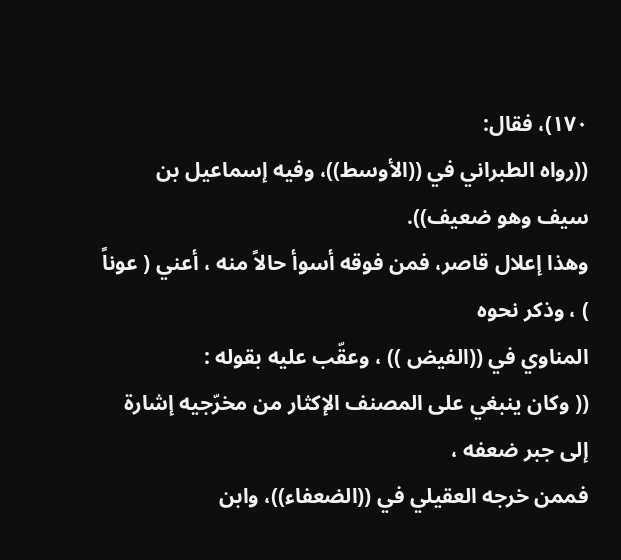١٧٠)، فقال:
((رواه الطبراني في ((الأوسط))، وفيه إسماعيل بن سيف وهو ضعيف)).
وهذا إعلال قاصر، فمن فوقه أسوأ حالاً منه ، أعني ( عوناً ) ، وذكر نحوه
المناوي في ((الفيض )) ، وعقّب عليه بقوله :
(( وكان ينبغي على المصنف الإكثار من مخرّجيه إشارة إلى جبر ضعفه ،
فممن خرجه العقيلي في ((الضعفاء))، وابن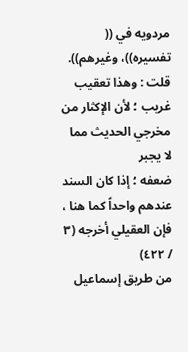مردويه في (( تفسيره))، وغيرهم)).
قلت : وهذا تعقيب غريب ؛ لأن الإكثار من مخرجي الحديث مما لا يجبر
ضعفه ؛ إذا كان السند عندهم واحداً كما هنا ، فإن العقيلي أخرجه (٣ / ٤٢٢)
من طريق إسماعيل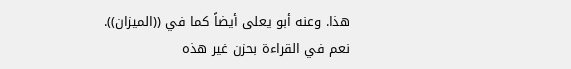هذا. وعنه أبو يعلى أيضاً كما في ((الميزان)).
نعم في القراءة بحزن غير هذه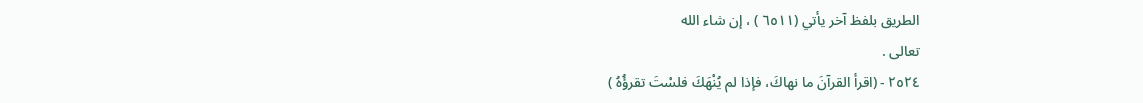الطريق بلفظ آخر يأتي (٦٥١١ ) ، إن شاء الله
تعالى .
٢٥٢٤ - (اقرأ القرآنَ ما نهاكَ، فإذا لم يُنْهَكَ فلسْتَ تقرؤُهُ )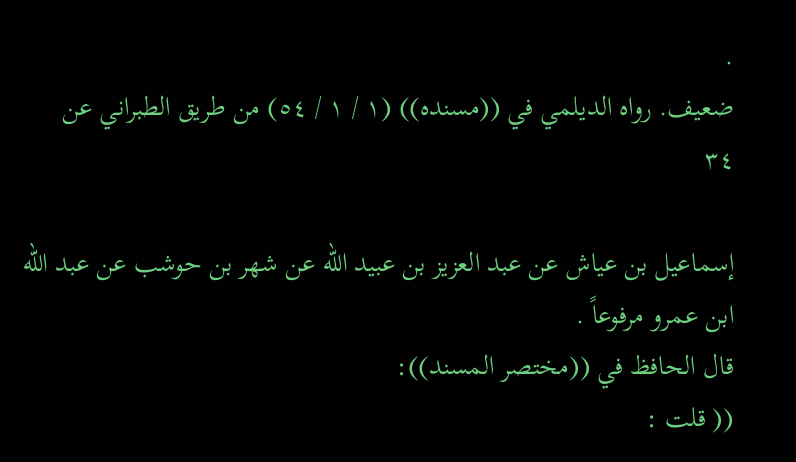.
ضعيف. رواه الديلمي في ((مسنده)) (١ / ١ / ٥٤) من طريق الطبراني عن
٣٤

إسماعيل بن عياش عن عبد العزيز بن عبيد الله عن شهر بن حوشب عن عبد الله
ابن عمرو مرفوعاً .
قال الحافظ في ((مختصر المسند)):
(( قلت :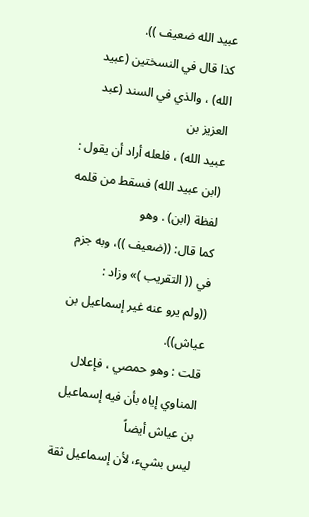عبيد الله ضعيف )).
كذا قال في النسختين (عبيد الله) ، والذي في السند (عبد العزيز بن
عبيد الله) ، فلعله أراد أن يقول : (ابن عبيد الله) فسقط من قلمه لفظة (ابن) . وهو
كما قال: ((ضعيف ))، وبه جزم في (( التقریب )» وزاد :
((ولم يرو عنه غير إسماعيل بن عياش)).
قلت : وهو حمصي ، فإعلال المناوي إياه بأن فيه إسماعيل بن عياش أيضاً
ليس بشيء، لأن إسماعيل ثقة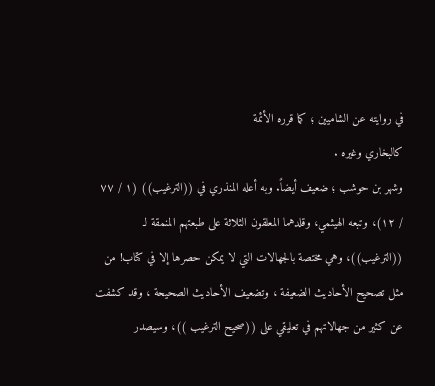في روايته عن الشاميين ؛ كما قرره الأئمة
کالبخاري وغيره .
وشهر بن حوشب ؛ ضعيف أيضاً. وبه أعله المنذري في ((الترغيب)) (١ / ٧٧
/ ١٢)، وتبعه الهيثمي، وقلدهما المعلقون الثلاثة على طبعتهم المنمقة لـ
((الترغيب))، وهي مختصة بالجهالات التي لا يمكن حصرها إلا في كتاب! من
مثل تصحيح الأحاديث الضعيفة ، وتضعيف الأحاديث الصحيحة ، وقد كشفت
عن كثير من جهالاتهم في تعليقي على ((صحيح الترغيب ))، وسيصدر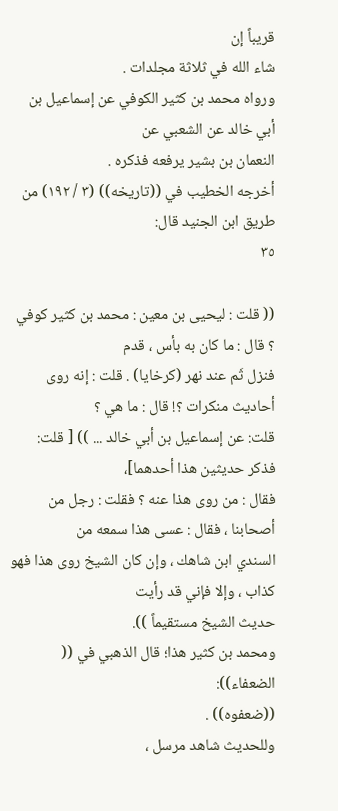قريباً إن
شاء الله في ثلاثة مجلدات .
ورواه محمد بن كثير الكوفي عن إسماعيل بن أبي خالد عن الشعبي عن
النعمان بن بشير يرفعه فذكره .
أخرجه الخطيب في ((تاريخه)) (٣ / ١٩٢) من طريق ابن الجنيد قال:
٣٥

(( قلت : ليحيى بن معين : محمد بن كثير كوفي ؟ قال : ما كان به بأس ، قدم
فنزل ثَم عند نهر (كرخايا) . قلت : إنه روى أحاديث منكرات ؟! قال : ما هي ؟
قلت: عن إسماعيل بن أبي خالد ... )) [ قلت: فذكر حديثين هذا أحدهما]،
فقال : من روى هذا عنه ؟ فقلت : رجل من أصحابنا ، فقال : عسى هذا سمعه من
السندي ابن شاهك ، وإن كان الشيخ روى هذا فهو كذاب ، وإلا فإني قد رأيت
حديث الشيخ مستقيماً )).
ومحمد بن كثير هذا؛ قال الذهبي في (( الضعفاء)):
((ضعفوه)) .
وللحديث شاهد مرسل ،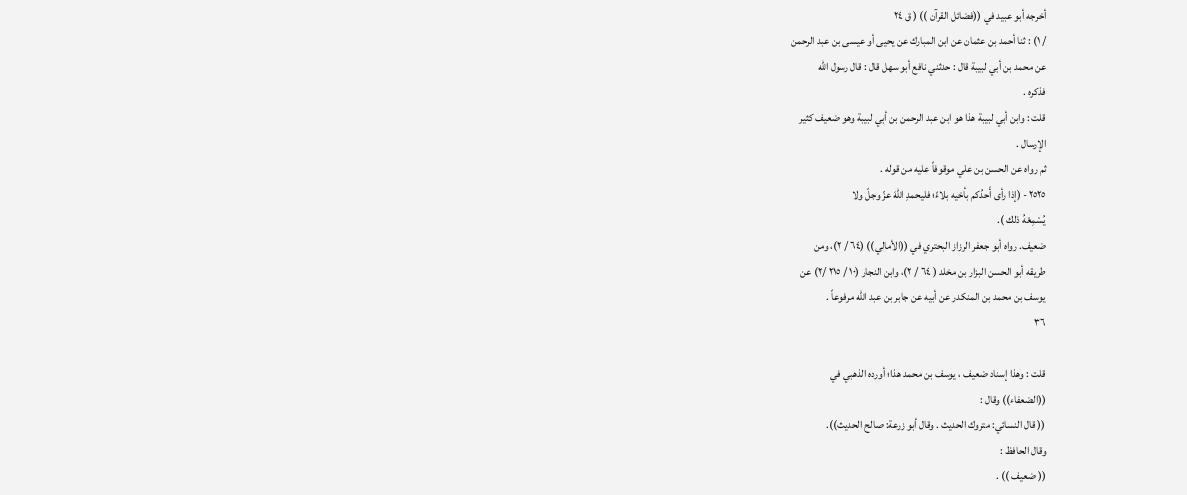أخرجه أبو عبيد في ((فضائل القرآن )) ( ق ٢٤
/ ١) : ثنا أحمد بن عثمان عن ابن المبارك عن يحيى أو عيسى بن عبد الرحمن
عن محمد بن أبي لبيبة قال : حدثني نافع أبو سهل قال : قال رسول الله
فذكره .
قلت : وابن أبي لبيبة هذا هو ابن عبد الرحمن بن أبي لبيبة وهو ضعيف كثير
الإرسال .
ثم رواه عن الحسن بن علي موقوفاً عليه من قوله .
٢٥٢٥ - (إذا رأى أَحدُكم بأخيه بلاءً؛ فليحمدِ اللهَ عزّ وجلّ ولا
يُسْمِعْهُ ذلك ).
ضعيف. رواه أبو جعفر الرزاز البحتري في ((الأمالي)) (٦٤ / ٢)، ومن
طريقه أبو الحسن البزار بن مخلد ( ٦٤ / ٢)، وابن النجار (١٠ / ٢١٥ /٢) عن
يوسف بن محمد بن المنكدر عن أبيه عن جابر بن عبد الله مرفوعاً .
٣٦

قلت : وهذا إسناد ضعيف ، يوسف بن محمد هذا؛ أورده الذهبي في
((الضعفاء)) وقال :
(( قال النسائي: متروك الحديث . وقال أبو زرعة: صالح الحديث)).
وقال الحافظ :
(( ضعيف )) .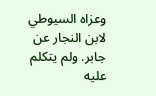وعزاه السيوطي لابن النجار عن جابر. ولم يتكلم عليه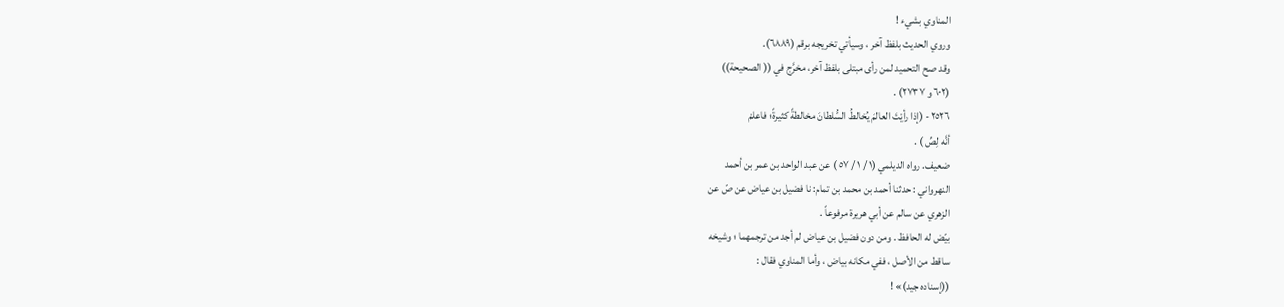المناوي بشيء !
وروي الحديث بلفظ آخر ، وسيأتي تخريجه برقم (٦٨٨٩).
وقد صح التحميد لمن رأى مبتلى بلفظ آخر، مخرَّج في (( الصحيحة))
(٦٠٢ و ٢٧٣٧) .
٢٥٢٦ - (إذا رأيْتَ العالمَ يُخالطُ السُّلطانَ مخالطةً كثيرةً؛ فاعلمْ
أنَّه لِصِّ ) .
ضعيف. رواه الديلمي (١ / ١ / ٥٧ ) عن عبد الواحد بن عمر بن أحمد
النهرواني : حدثنا أحمد بن محمد بن تمام: نا فضيل بن عياض عن صّ عن
الزهري عن سالم عن أبي هريرة مرفوعاً .
بيّض له الحافظ . ومن دون فضيل بن عياض لم أجد من ترجمهما ؛ وشيخه
ساقط من الأصل ، ففي مكانه بياض ، وأما المناوي فقال :
((إسناده جيد)» !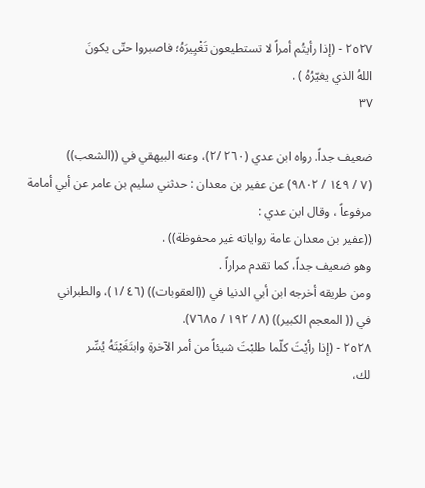٢٥٢٧ - (إذا رأيتُم أمراً لا تستطيعون تَغْيِيرَهُ؛ فاصبروا حتّى يكونَ
اللهُ الذي يغيّرُهُ ) .
٣٧

ضعيف جداً. رواه ابن عدي (٢٦٠ /٢)، وعنه البيهقي في ((الشعب))
(٧ / ١٤٩ / ٩٨٠٢) عن عفير بن معدان : حدثني سليم بن عامر عن أبي أمامة
مرفوعاً ، وقال ابن عدي :
((عفير بن معدان عامة رواياته غير محفوظة)) .
وهو ضعيف جداً، كما تقدم مراراً .
ومن طريقه أخرجه ابن أبي الدنيا في ((العقوبات)) (٤٦ /١)، والطبراني
في (( المعجم الكبير)) (٨ / ١٩٢ / ٧٦٨٥).
٢٥٢٨ - (إذا رأيْتَ كلّما طلبْتَ شيئاً من أمر الآخرةِ وابتَغَيْتَهُ يُسِّر
لك،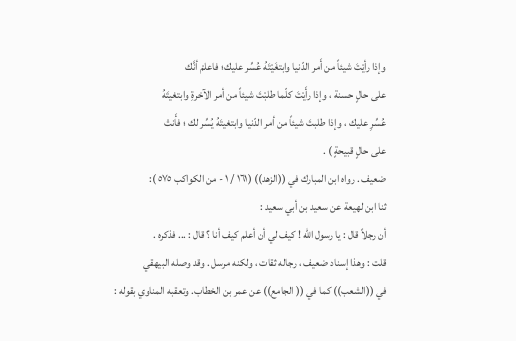وإذا رأيْتَ شيئاً من أَمر الدّنيا وابتغَيْتَهُ عُسِّر عليك؛ فاعلمْ أنَّك
على حالٍ حسنة ، وإذا رأَيْتَ كلّما طلبْتَ شيئاً من أمر الآخرةِ وابتغيتَهُ
عُسِّرِ عليك ، وإذا طلبتَ شيئاً من أمر الدّنيا وابتغيتَهُ يُسِّر لك ؛ فأَنتْ
على حالٍ قبيحةٍ ) .
ضعيف . رواه ابن المبارك في ((الزهد)) (١٦١ / ١ - من الكواكب ٥٧٥ ):
ثنا ابن لهيعة عن سعيد بن أبي سعيد :
أن رجلاً قال : يا رسول الله ! كيف لي أن أعلم كيف أنا ؟ قال : ... فذكره .
قلت : وهذا إسناد ضعيف ، رجاله ثقات ، ولكنه مرسل . وقد وصله البيهقي
في ((الشعب)) كما في (( الجامع)) عن عمر بن الخطاب. وتعقبه المناوي بقوله :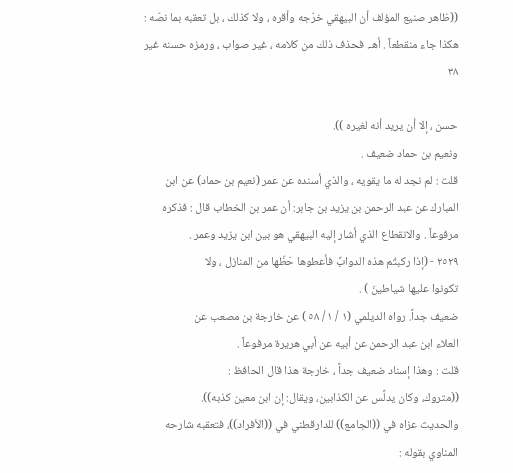((ظاهر صنيع المؤلف أن البيهقي خرّجه وأقره ، ولا كذلك ، بل تعقبه بما نصّه :
هكذا جاء منقطعاً . أهـ. فحذف ذلك من كلامه ، غير صواب ، ورمزه حسنه غير
٣٨

حسن ، إلا أن يريد أنه لغيره )).
ونعيم بن حماد ضعيف .
قلت : لم نجد له ما يقويه ، والذي أسنده عن عمر (نعيم بن حماد) عن ابن
المبارك عن عبد الرحمن بن يزيد بن جابر: أن عمر بن الخطاب قال : فذكره
مرفوعاً . والانقطاع الذي أشار إليه البيهقي هو بين ابن يزيد وعمر .
٢٥٢٩ - (إذا ركبتُم هذه الدوابَّ فأعطوها حَظّها من المنازل ، ولا
تكونوا عليها شياطينَ ) .
ضعيف جداً. رواه الديلمي (١ / ١ / ٥٨ ) عن خارجة بن مصعب عن
العلاء ابن عبد الرحمن عن أبيه عن أبي هريرة مرفوعاً .
قلت : وهذا إسناد ضعيف جداً ، خارجة هذا قال الحافظ :
((متروك، وكان يدلِّس عن الكذابين، ويقال: إن ابن معين كذبه)).
والحديث عزاه في ((الجامع)) للدارقطني في ((الأفراد))، فتعقبه شارحه
المناوي بقوله :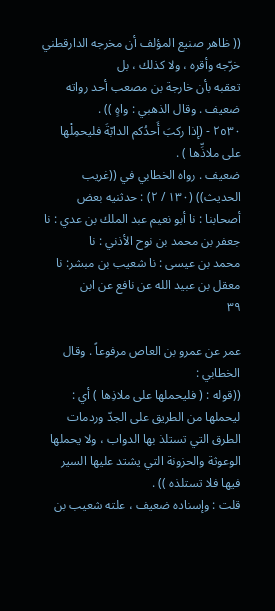(( ظاهر صنيع المؤلف أن مخرجه الدارقطني خرّجه وأقره ، ولا كذلك ، بل
تعقبه بأن خارجة بن مصعب أحد رواته ضعيف . وقال الذهبي : واهٍ )) .
٢٥٣٠ - (إذا ركبَ أَحدُكم الدابّةَ فليحمِلْها على ملاذِّها ) .
ضعيف . رواه الخطابي في ((غريب الحديث)) (١٣٠ / ٢) : حدثنيه بعض
أصحابنا : نا أبو نعيم عبد الملك بن عدي : نا جعفر بن محمد بن نوح الأذني : نا
محمد بن عيسى : نا شعيب بن مبشر: نا معقل بن عبيد الله عن نافع عن ابن
٣٩

عمر عن عمرو بن العاص مرفوعاً . وقال الخطابي :
((قوله : ( فليحملها على ملاذِها ) أي : ليحملها من الطريق على الجدّ وردمات
الطرق التي تستلذ بها الدواب ، ولا يحملها الوعوثة والحزونة التي يشتد عليها السير
فيها فلا تستلذه )) .
قلت : وإسناده ضعيف ، علته شعيب بن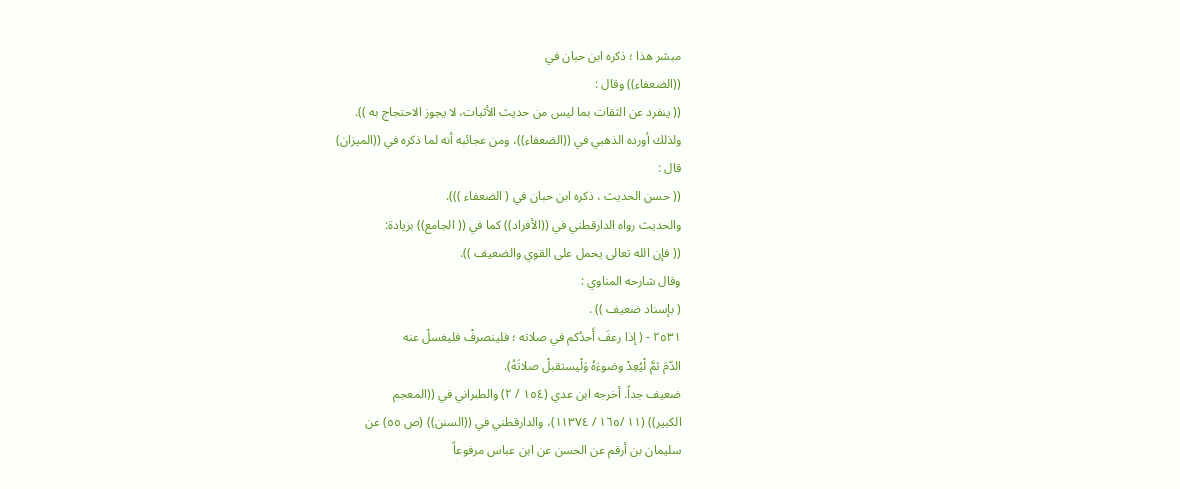مبشر هذا ؛ ذكره ابن حبان في
((الضعفاء)) وقال :
(( ينفرد عن الثقات بما ليس من حديث الأثبات، لا يجوز الاحتجاج به )).
ولذلك أورده الذهبي في ((الضعفاء))، ومن عجائبه أنه لما ذكره في ((الميزان)
قال :
(( حسن الحديث ، ذكره ابن حبان في ( الضعفاء ))).
والحديث رواه الدارقطني في ((الأفراد)) كما في (( الجامع)) بزيادة:
(( فإن الله تعالى يحمل على القوي والضعيف )).
وقال شارحه المناوي :
( بإسناد ضعيف )) .
٢٥٣١ - ( إذا رعفَ أَحدُكم في صلاته ؛ فلينصرفْ فليغسلْ عنه
الدّمَ ثمَّ لْيُعِدْ وضوءَهُ وَلْيستقبلْ صلاتَهُ).
ضعيف جداً. أخرجه ابن عدي (١٥٤ / ٢) والطبراني في ((المعجم
الكبير)) (١١ /١٦٥ / ١١٣٧٤)، والدارقطني في ((السنن)) (ص ٥٥) عن
سليمان بن أرقم عن الحسن عن ابن عباس مرفوعاً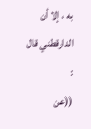به ، إلا أن الدارقطني قال :
((عن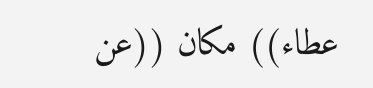عطاء)) مكان ((عن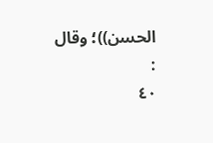الحسن))؛ وقال :
٤٠